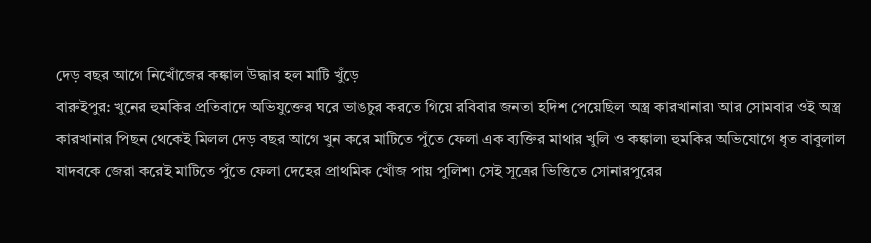দেড় বছর আগে নিখোঁজের কঙ্কাল উদ্ধার হল মাটি খুঁড়ে
বারুইপুর: খুনের হুমকির প্রতিবাদে অভিযুক্তের ঘরে ভাঙচুর করতে গিয়ে রবিবার জনতা হদিশ পেয়েছিল অস্ত্র কারখানার৷ আর সোমবার ওই অস্ত্র কারখানার পিছন থেকেই মিলল দেড় বছর আগে খুন করে মাটিতে পুঁতে ফেলা এক ব্যক্তির মাথার খুলি ও কঙ্কাল৷ হুমকির অভিযোগে ধৃত বাবুলাল যাদবকে জেরা করেই মাটিতে পুঁতে ফেলা দেহের প্রাথমিক খোঁজ পায় পুলিশ৷ সেই সূত্রের ভিত্তিতে সোনারপুরের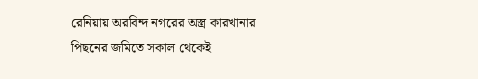রেনিয়ায় অরবিন্দ নগরের অস্ত্র কারখানার পিছনের জমিতে সকাল থেকেই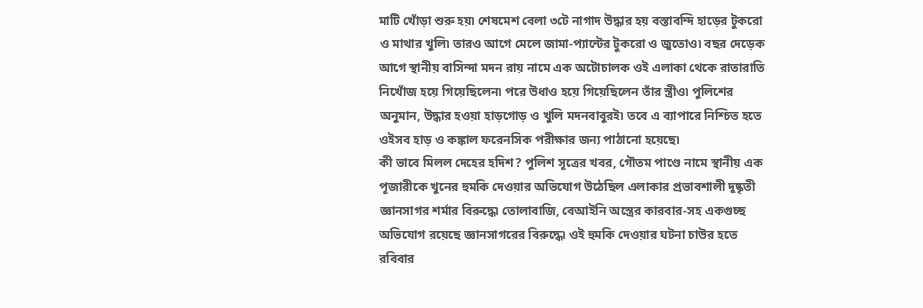মাটি খোঁড়া শুরু হয়৷ শেষমেশ বেলা ৩টে নাগাদ উদ্ধার হয় বস্তাবন্দি হাড়ের টুকরো ও মাথার খুলি৷ তারও আগে মেলে জামা-প্যান্টের টুকরো ও জুতোও৷ বছর দেড়েক আগে স্থানীয় বাসিন্দা মদন রায় নামে এক অটোচালক ওই এলাকা থেকে রাতারাতি নিখোঁজ হয়ে গিয়েছিলেন৷ পরে উধাও হয়ে গিয়েছিলেন তাঁর স্ত্রীও৷ পুলিশের অনুমান, উদ্ধার হওয়া হাড়গোড় ও খুলি মদনবাবুরই৷ তবে এ ব্যাপারে নিশ্চিত হতে ওইসব হাড় ও কঙ্কাল ফরেনসিক পরীক্ষার জন্য পাঠানো হয়েছে৷
কী ভাবে মিলল দেহের হদিশ? পুলিশ সূত্রের খবর, গৌতম পাণ্ডে নামে স্থানীয় এক পূজারীকে খুনের হুমকি দেওয়ার অভিযোগ উঠেছিল এলাকার প্রভাবশালী দুষ্কৃতী জ্ঞানসাগর শর্মার বিরুদ্ধে৷ তোলাবাজি, বেআইনি অস্ত্রের কারবার-সহ একগুচ্ছ অভিযোগ রয়েছে জ্ঞানসাগরের বিরুদ্ধে৷ ওই হুমকি দেওয়ার ঘটনা চাউর হতে রবিবার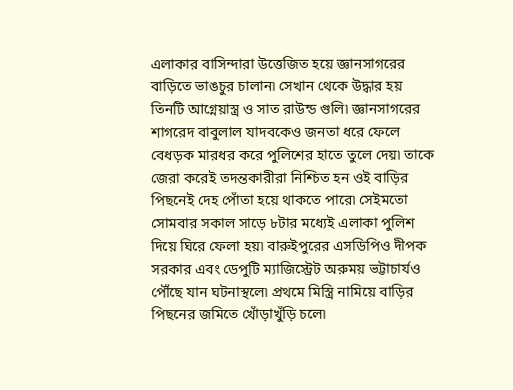এলাকার বাসিন্দারা উত্তেজিত হয়ে জ্ঞানসাগরের বাড়িতে ভাঙচুর চালান৷ সেখান থেকে উদ্ধার হয় তিনটি আগ্নেয়াস্ত্র ও সাত রাউন্ড গুলি৷ জ্ঞানসাগরের শাগরেদ বাবুলাল যাদবকেও জনতা ধরে ফেলে বেধড়ক মারধর করে পুলিশের হাতে তুলে দেয়৷ তাকে জেরা করেই তদন্তকারীরা নিশ্চিত হন ওই বাড়ির পিছনেই দেহ পোঁতা হয়ে থাকতে পারে৷ সেইমতো সোমবার সকাল সাড়ে ৮টার মধ্যেই এলাকা পুলিশ দিয়ে ঘিরে ফেলা হয়৷ বারুইপুরের এসডিপিও দীপক সরকার এবং ডেপুটি ম্যাজিস্ট্রেট অরুময় ভট্টাচার্যও পৌঁছে যান ঘটনাস্থলে৷ প্রথমে মিস্ত্রি নামিয়ে বাড়ির পিছনের জমিতে খোঁড়াখুঁড়ি চলে৷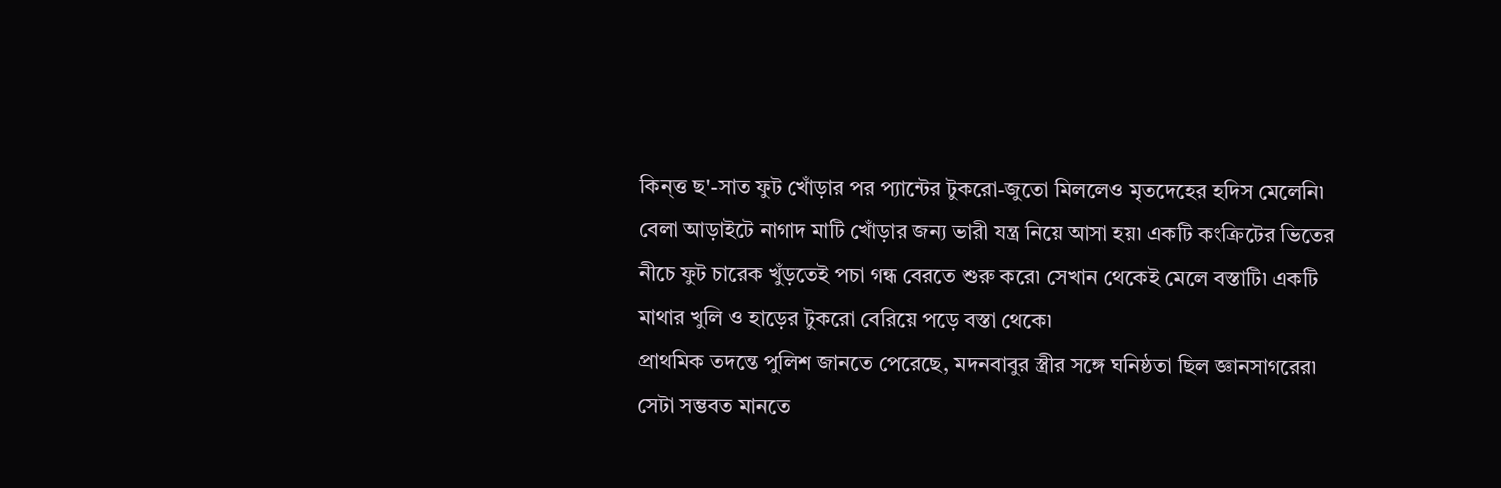কিন্ত্ত ছ'-সাত ফুট খোঁড়ার পর প্যান্টের টুকরো-জুতো মিললেও মৃতদেহের হদিস মেলেনি৷ বেলা আড়াইটে নাগাদ মাটি খোঁড়ার জন্য ভারী যন্ত্র নিয়ে আসা হয়৷ একটি কংক্রিটের ভিতের নীচে ফুট চারেক খুঁড়তেই পচা গন্ধ বেরতে শুরু করে৷ সেখান থেকেই মেলে বস্তাটি৷ একটি মাথার খুলি ও হাড়ের টুকরো বেরিয়ে পড়ে বস্তা থেকে৷
প্রাথমিক তদন্তে পুলিশ জানতে পেরেছে, মদনবাবুর স্ত্রীর সঙ্গে ঘনিষ্ঠতা ছিল জ্ঞানসাগরের৷ সেটা সম্ভবত মানতে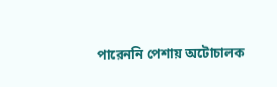পারেননি পেশায় অটোচালক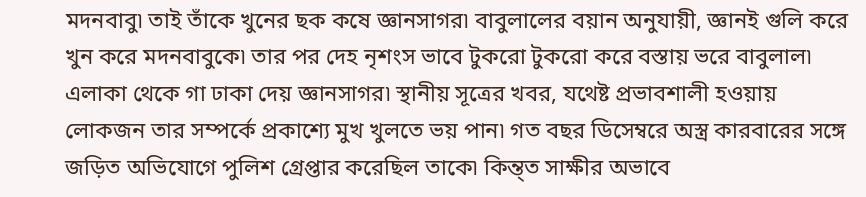মদনবাবু৷ তাই তাঁকে খুনের ছক কষে জ্ঞানসাগর৷ বাবুলালের বয়ান অনুযায়ী, জ্ঞানই গুলি করে খুন করে মদনবাবুকে৷ তার পর দেহ নৃশংস ভাবে টুকরো টুকরো করে বস্তায় ভরে বাবুলাল৷ এলাকা থেকে গা ঢাকা দেয় জ্ঞানসাগর৷ স্থানীয় সূত্রের খবর, যথেষ্ট প্রভাবশালী হওয়ায় লোকজন তার সম্পর্কে প্রকাশ্যে মুখ খুলতে ভয় পান৷ গত বছর ডিসেম্বরে অস্ত্র কারবারের সঙ্গে জড়িত অভিযোগে পুলিশ গ্রেপ্তার করেছিল তাকে৷ কিন্ত্ত সাক্ষীর অভাবে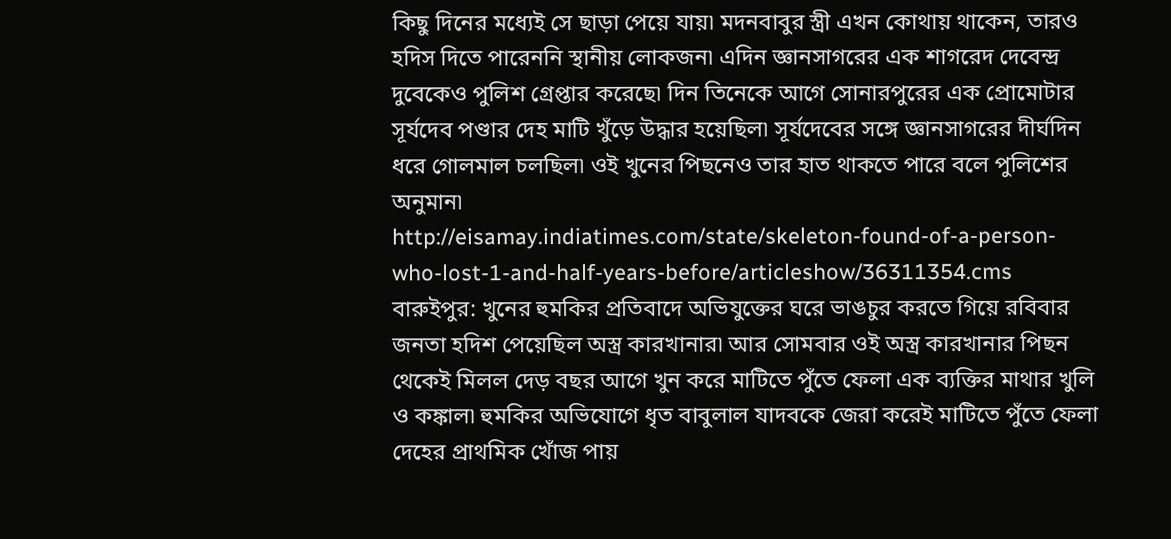কিছু দিনের মধ্যেই সে ছাড়া পেয়ে যায়৷ মদনবাবুর স্ত্রী এখন কোথায় থাকেন, তারও হদিস দিতে পারেননি স্থানীয় লোকজন৷ এদিন জ্ঞানসাগরের এক শাগরেদ দেবেন্দ্র দুবেকেও পুলিশ গ্রেপ্তার করেছে৷ দিন তিনেকে আগে সোনারপুরের এক প্রোমোটার সূর্যদেব পণ্ডার দেহ মাটি খুঁড়ে উদ্ধার হয়েছিল৷ সূর্যদেবের সঙ্গে জ্ঞানসাগরের দীর্ঘদিন ধরে গোলমাল চলছিল৷ ওই খুনের পিছনেও তার হাত থাকতে পারে বলে পুলিশের অনুমান৷
http://eisamay.indiatimes.com/state/skeleton-found-of-a-person-who-lost-1-and-half-years-before/articleshow/36311354.cms
বারুইপুর: খুনের হুমকির প্রতিবাদে অভিযুক্তের ঘরে ভাঙচুর করতে গিয়ে রবিবার জনতা হদিশ পেয়েছিল অস্ত্র কারখানার৷ আর সোমবার ওই অস্ত্র কারখানার পিছন থেকেই মিলল দেড় বছর আগে খুন করে মাটিতে পুঁতে ফেলা এক ব্যক্তির মাথার খুলি ও কঙ্কাল৷ হুমকির অভিযোগে ধৃত বাবুলাল যাদবকে জেরা করেই মাটিতে পুঁতে ফেলা দেহের প্রাথমিক খোঁজ পায়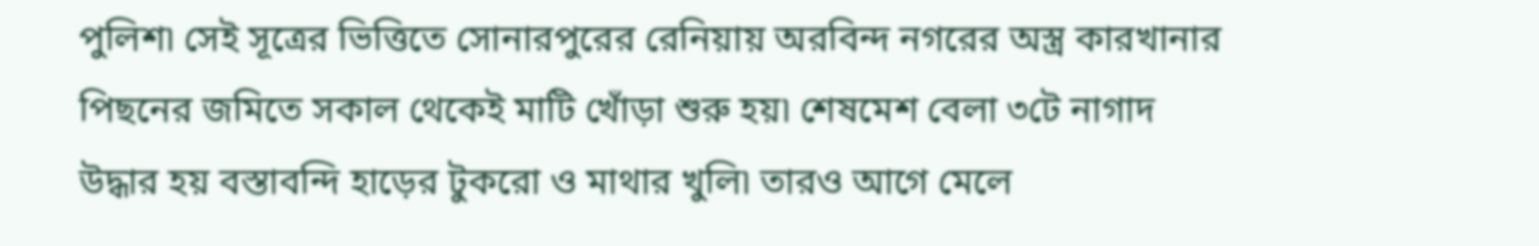পুলিশ৷ সেই সূত্রের ভিত্তিতে সোনারপুরের রেনিয়ায় অরবিন্দ নগরের অস্ত্র কারখানার পিছনের জমিতে সকাল থেকেই মাটি খোঁড়া শুরু হয়৷ শেষমেশ বেলা ৩টে নাগাদ উদ্ধার হয় বস্তাবন্দি হাড়ের টুকরো ও মাথার খুলি৷ তারও আগে মেলে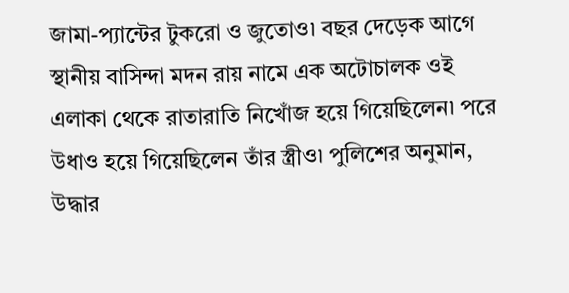জামা-প্যান্টের টুকরো ও জুতোও৷ বছর দেড়েক আগে স্থানীয় বাসিন্দা মদন রায় নামে এক অটোচালক ওই এলাকা থেকে রাতারাতি নিখোঁজ হয়ে গিয়েছিলেন৷ পরে উধাও হয়ে গিয়েছিলেন তাঁর স্ত্রীও৷ পুলিশের অনুমান, উদ্ধার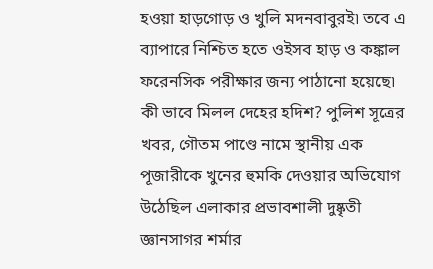হওয়া হাড়গোড় ও খুলি মদনবাবুরই৷ তবে এ ব্যাপারে নিশ্চিত হতে ওইসব হাড় ও কঙ্কাল ফরেনসিক পরীক্ষার জন্য পাঠানো হয়েছে৷
কী ভাবে মিলল দেহের হদিশ? পুলিশ সূত্রের খবর, গৌতম পাণ্ডে নামে স্থানীয় এক পূজারীকে খুনের হুমকি দেওয়ার অভিযোগ উঠেছিল এলাকার প্রভাবশালী দুষ্কৃতী জ্ঞানসাগর শর্মার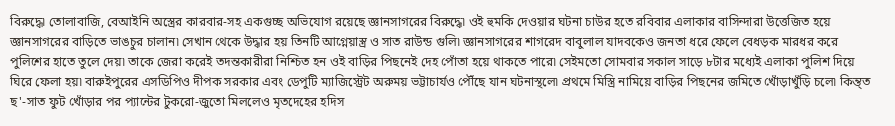বিরুদ্ধে৷ তোলাবাজি, বেআইনি অস্ত্রের কারবার-সহ একগুচ্ছ অভিযোগ রয়েছে জ্ঞানসাগরের বিরুদ্ধে৷ ওই হুমকি দেওয়ার ঘটনা চাউর হতে রবিবার এলাকার বাসিন্দারা উত্তেজিত হয়ে জ্ঞানসাগরের বাড়িতে ভাঙচুর চালান৷ সেখান থেকে উদ্ধার হয় তিনটি আগ্নেয়াস্ত্র ও সাত রাউন্ড গুলি৷ জ্ঞানসাগরের শাগরেদ বাবুলাল যাদবকেও জনতা ধরে ফেলে বেধড়ক মারধর করে পুলিশের হাতে তুলে দেয়৷ তাকে জেরা করেই তদন্তকারীরা নিশ্চিত হন ওই বাড়ির পিছনেই দেহ পোঁতা হয়ে থাকতে পারে৷ সেইমতো সোমবার সকাল সাড়ে ৮টার মধ্যেই এলাকা পুলিশ দিয়ে ঘিরে ফেলা হয়৷ বারুইপুরের এসডিপিও দীপক সরকার এবং ডেপুটি ম্যাজিস্ট্রেট অরুময় ভট্টাচার্যও পৌঁছে যান ঘটনাস্থলে৷ প্রথমে মিস্ত্রি নামিয়ে বাড়ির পিছনের জমিতে খোঁড়াখুঁড়ি চলে৷ কিন্ত্ত ছ'-সাত ফুট খোঁড়ার পর প্যান্টের টুকরো-জুতো মিললেও মৃতদেহের হদিস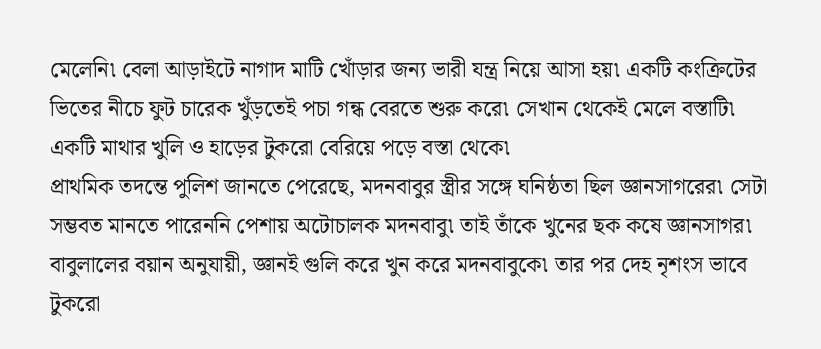মেলেনি৷ বেলা আড়াইটে নাগাদ মাটি খোঁড়ার জন্য ভারী যন্ত্র নিয়ে আসা হয়৷ একটি কংক্রিটের ভিতের নীচে ফুট চারেক খুঁড়তেই পচা গন্ধ বেরতে শুরু করে৷ সেখান থেকেই মেলে বস্তাটি৷ একটি মাথার খুলি ও হাড়ের টুকরো বেরিয়ে পড়ে বস্তা থেকে৷
প্রাথমিক তদন্তে পুলিশ জানতে পেরেছে, মদনবাবুর স্ত্রীর সঙ্গে ঘনিষ্ঠতা ছিল জ্ঞানসাগরের৷ সেটা সম্ভবত মানতে পারেননি পেশায় অটোচালক মদনবাবু৷ তাই তাঁকে খুনের ছক কষে জ্ঞানসাগর৷ বাবুলালের বয়ান অনুযায়ী, জ্ঞানই গুলি করে খুন করে মদনবাবুকে৷ তার পর দেহ নৃশংস ভাবে টুকরো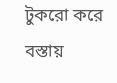টুকরো করে বস্তায়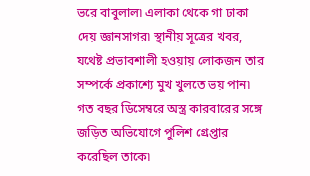ভরে বাবুলাল৷ এলাকা থেকে গা ঢাকা দেয় জ্ঞানসাগর৷ স্থানীয় সূত্রের খবর, যথেষ্ট প্রভাবশালী হওয়ায় লোকজন তার সম্পর্কে প্রকাশ্যে মুখ খুলতে ভয় পান৷ গত বছর ডিসেম্বরে অস্ত্র কারবারের সঙ্গে জড়িত অভিযোগে পুলিশ গ্রেপ্তার করেছিল তাকে৷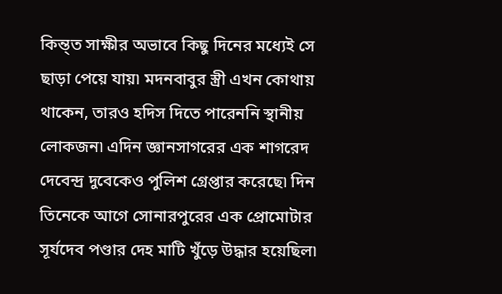কিন্ত্ত সাক্ষীর অভাবে কিছু দিনের মধ্যেই সে ছাড়া পেয়ে যায়৷ মদনবাবুর স্ত্রী এখন কোথায় থাকেন, তারও হদিস দিতে পারেননি স্থানীয় লোকজন৷ এদিন জ্ঞানসাগরের এক শাগরেদ দেবেন্দ্র দুবেকেও পুলিশ গ্রেপ্তার করেছে৷ দিন তিনেকে আগে সোনারপুরের এক প্রোমোটার সূর্যদেব পণ্ডার দেহ মাটি খুঁড়ে উদ্ধার হয়েছিল৷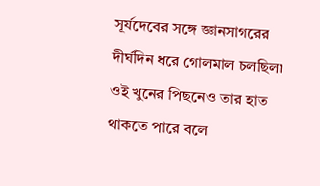সূর্যদেবের সঙ্গে জ্ঞানসাগরের দীর্ঘদিন ধরে গোলমাল চলছিল৷ ওই খুনের পিছনেও তার হাত থাকতে পারে বলে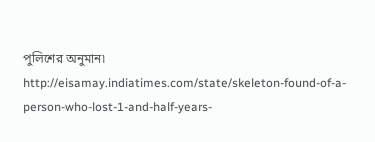পুলিশের অনুমান৷
http://eisamay.indiatimes.com/state/skeleton-found-of-a-person-who-lost-1-and-half-years-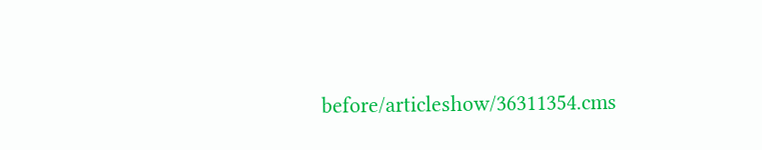before/articleshow/36311354.cms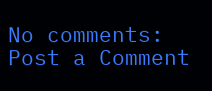No comments:
Post a Comment